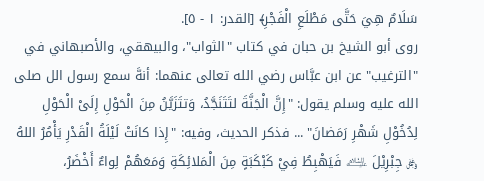سَلَامٌ هِيَ حَتَّى مَطْلَعِ الْفَجْرِ﴾ [القدر: ١ - ٥].
روى أبو الشيخ بن حبان في كتاب "الثواب"، والبيهقي، والأصبهاني في "الترغيب" عن ابن عبَّاس رضي الله تعالى عنهما: أنهَّ سمع رسول الل صلى الله عليه وسلم يقول: "إِنَّ الْجَنَّةَ لتَتَنَجَّدُ، وَتتَزَيَّنُ مِنَ الْحَوْلِ إِلَىْ الْحَوْلِ لِدُخُوْلِ شَهْرِ رَمَضانَ" ... فذكر الحديث، وفيه: "إِذا كانَتْ لَيْلَةُ الْقَدْرِ يَأْمُرُ اللهُ ﷿ جِبْرِيْلَ ﵇ فَيَهْبِطُ فِيْ كَبْكَبَةٍ مِنَ الْمَلائِكَةِ وَمَعَهُمْ لِواءٌ أَخْضَرُ،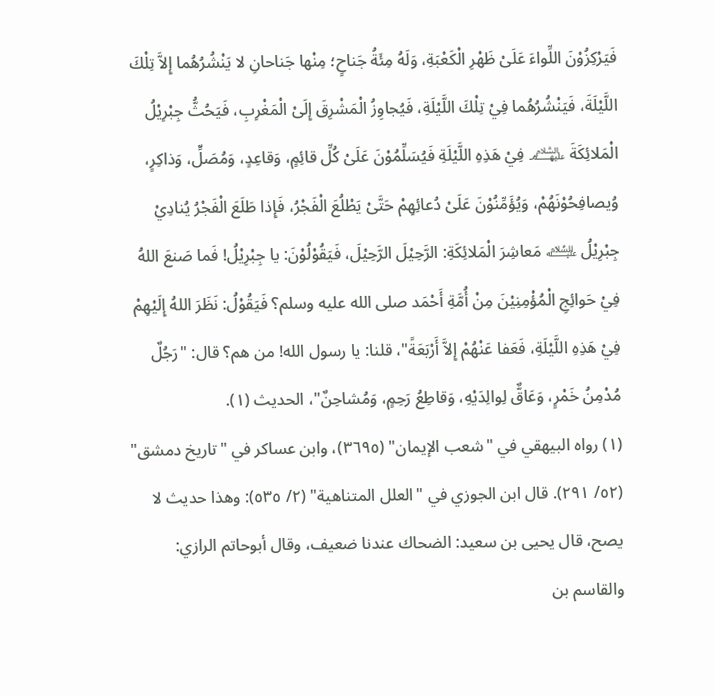فَيَرْكِزُوْنَ اللِّواءَ عَلَىْ ظَهْرِ الْكَعْبَةِ، وَلَهُ مِئَةُ جَناحٍ؛ مِنْها جَناحانِ لا يَنْشُرُهُما إِلاَّ تِلْكَ اللَّيْلَةَ، فَيَنْشُرُهُما فِيْ تِلْكَ اللَّيْلَةِ، فَيُجاوِزُ الْمَشْرِقَ إِلَىْ الْمَغْرِبِ، فَيَحُثُّ جِبْرِيْلُ الْمَلائِكَةَ ﵈ فِيْ هَذِهِ اللَّيْلَةِ فَيُسَلِّمُوْنَ عَلَىْ كُلِّ قائِمٍ، وَقاعِدٍ، وَمُصَلٍّ، وَذاكِرٍ، وُيصافِحُوْنَهُمْ، وَيُؤَمِّنُوْنَ عَلَىْ دُعائِهِمْ حَتَّىْ يَطْلُعَ الْفَجْرُ، فَإِذا طَلَعَ الْفَجْرُ يُنادِيْ جِبْرِيْلُ ﵇ مَعاشِرَ الْمَلائِكَةِ: الرَّحِيْلَ الرَّحِيْلَ، فَيَقُوْلُوْنَ: يا جِبْرِيْلُ! فَما صَنعَ اللهُ فِيْ حَوائِجِ الْمُؤْمِنِيْنَ مِنْ أُمَّةِ أَحْمَد صلى الله عليه وسلم؟ فَيَقُوْلُ: نَظَرَ اللهُ إِلَيْهِمْ فِيْ هَذِهِ اللَّيْلَةِ، فَعَفا عَنْهُمْ إِلاَّ أَرْبَعَةً"، قلنا: يا رسول الله! من هم؟ قال: "رَجُلٌ مُدْمِنُ خَمْرٍ، وَعَاقٌّ لِوالِدَيْهِ، وَقاطِعُ رَحِمٍ، وَمُشاحِنٌ"، الحديث (١).
(١) رواه البيهقي في "شعب الإيمان" (٣٦٩٥)، وابن عساكر في "تاريخ دمشق" (٥٢/ ٢٩١). قال ابن الجوزي في "العلل المتناهية" (٢/ ٥٣٥): وهذا حديث لا يصح، قال يحيى بن سعيد: الضحاك عندنا ضعيف، وقال أبوحاتم الرازي: والقاسم بن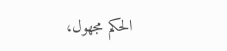الحكم مجهول،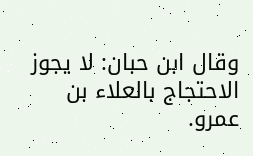وقال ابن حبان: لا يجوز الاحتجاج بالعلاء بن عمرو.